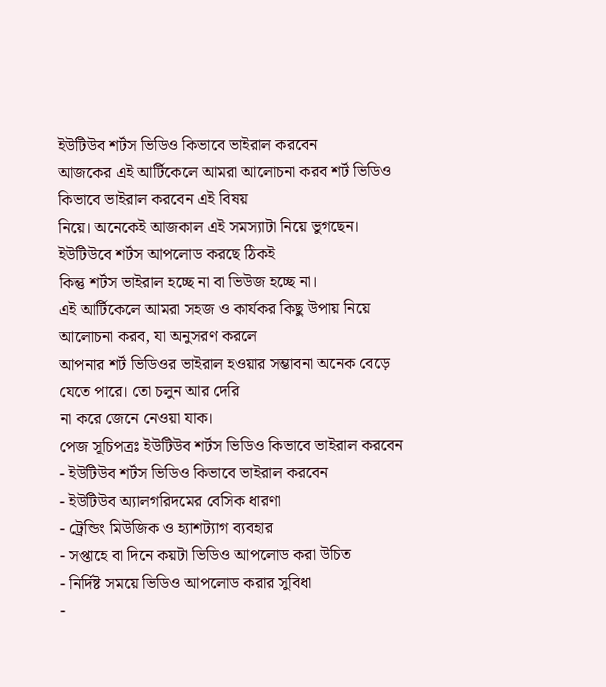ইউটিউব শর্টস ভিডিও কিভাবে ভাইরাল করবেন
আজকের এই আর্টিকেলে আমরা আলোচনা করব শর্ট ভিডিও কিভাবে ভাইরাল করবেন এই বিষয়
নিয়ে। অনেকেই আজকাল এই সমস্যাটা নিয়ে ভুগছেন। ইউটিউবে শর্টস আপলোড করছে ঠিকই
কিন্তু শর্টস ভাইরাল হচ্ছে না বা ভিউজ হচ্ছে না।
এই আর্টিকেলে আমরা সহজ ও কার্যকর কিছু উপায় নিয়ে আলোচনা করব, যা অনুসরণ করলে
আপনার শর্ট ভিডিওর ভাইরাল হওয়ার সম্ভাবনা অনেক বেড়ে যেতে পারে। তো চলুন আর দেরি
না করে জেনে নেওয়া যাক।
পেজ সূচিপত্রঃ ইউটিউব শর্টস ভিডিও কিভাবে ভাইরাল করবেন
- ইউটিউব শর্টস ভিডিও কিভাবে ভাইরাল করবেন
- ইউটিউব অ্যালগরিদমের বেসিক ধারণা
- ট্রেন্ডিং মিউজিক ও হ্যাশট্যাগ ব্যবহার
- সপ্তাহে বা দিনে কয়টা ভিডিও আপলোড করা উচিত
- নির্দিষ্ট সময়ে ভিডিও আপলোড করার সুবিধা
-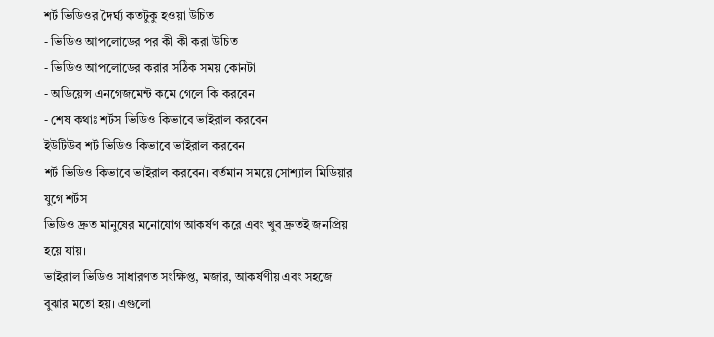শর্ট ভিডিওর দৈর্ঘ্য কতটুকু হওয়া উচিত
- ভিডিও আপলোডের পর কী কী করা উচিত
- ভিডিও আপলোডের করার সঠিক সময় কোনটা
- অডিয়েন্স এনগেজমেন্ট কমে গেলে কি করবেন
- শেষ কথাঃ শর্টস ভিডিও কিভাবে ভাইরাল করবেন
ইউটিউব শর্ট ভিডিও কিভাবে ভাইরাল করবেন
শর্ট ভিডিও কিভাবে ভাইরাল করবেন। বর্তমান সময়ে সোশ্যাল মিডিয়ার যুগে শর্টস
ভিডিও দ্রুত মানুষের মনোযোগ আকর্ষণ করে এবং খুব দ্রুতই জনপ্রিয় হয়ে যায়।
ভাইরাল ভিডিও সাধারণত সংক্ষিপ্ত, মজার, আকর্ষণীয় এবং সহজে বুঝার মতো হয়। এগুলো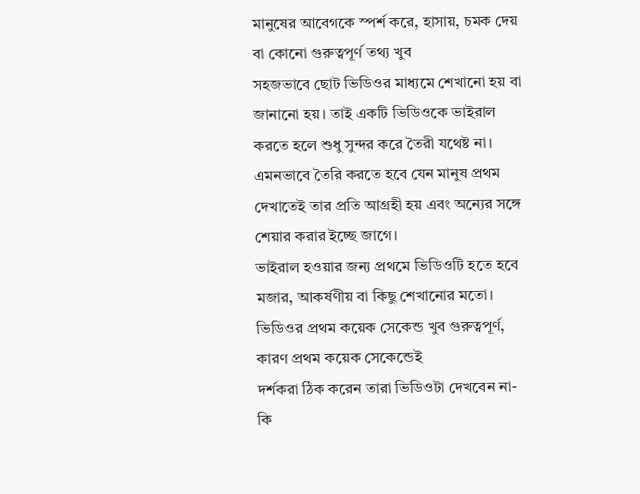মানুষের আবেগকে স্পর্শ করে, হাসায়, চমক দেয় বা কোনো গুরুত্বপূর্ণ তথ্য খুব
সহজভাবে ছোট ভিডিওর মাধ্যমে শেখানো হয় বা জানানো হয়। তাই একটি ভিডিওকে ভাইরাল
করতে হলে শুধু সুন্দর করে তৈরী যথেষ্ট না। এমনভাবে তৈরি করতে হবে যেন মানুষ প্রথম
দেখাতেই তার প্রতি আগ্রহী হয় এবং অন্যের সঙ্গে শেয়ার করার ইচ্ছে জাগে।
ভাইরাল হওয়ার জন্য প্রথমে ভিডিওটি হতে হবে মজার, আকর্ষণীয় বা কিছু শেখানোর মতো।
ভিডিওর প্রথম কয়েক সেকেন্ড খুব গুরুত্বপূর্ণ, কারণ প্রথম কয়েক সেকেন্ডেই
দর্শকরা ঠিক করেন তারা ভিডিওটা দেখবেন না-কি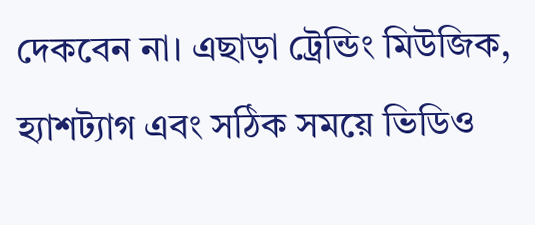দেকবেন না। এছাড়া ট্রেন্ডিং মিউজিক,
হ্যাশট্যাগ এবং সঠিক সময়ে ভিডিও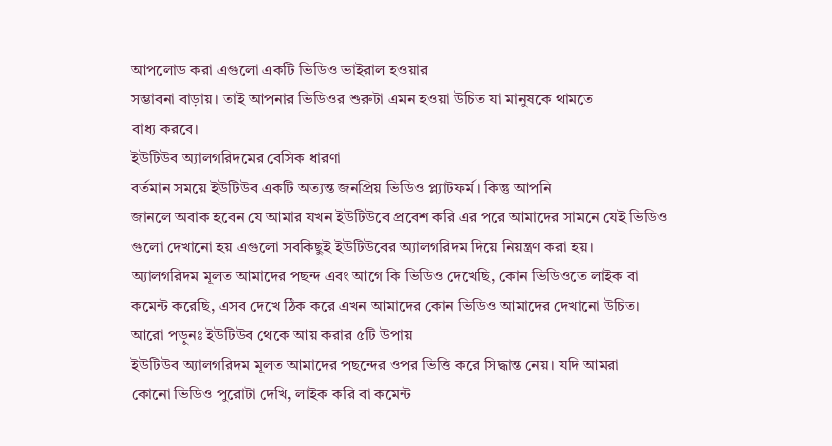আপলোড করা এগুলো একটি ভিডিও ভাইরাল হওয়ার
সম্ভাবনা বাড়ায়। তাই আপনার ভিডিওর শুরুটা এমন হওয়া উচিত যা মানুষকে থামতে
বাধ্য করবে।
ইউটিউব অ্যালগরিদমের বেসিক ধারণা
বর্তমান সময়ে ইউটিউব একটি অত্যন্ত জনপ্রিয় ভিডিও প্ল্যাটফর্ম। কিন্তু আপনি
জানলে অবাক হবেন যে আমার যখন ইউটিউবে প্রবেশ করি এর পরে আমাদের সামনে যেই ভিডিও
গুলো দেখানো হয় এগুলো সবকিছুই ইউটিউবের অ্যালগরিদম দিয়ে নিয়ন্ত্রণ করা হয়।
অ্যালগরিদম মূলত আমাদের পছন্দ এবং আগে কি ভিডিও দেখেছি, কোন ভিডিওতে লাইক বা
কমেন্ট করেছি, এসব দেখে ঠিক করে এখন আমাদের কোন ভিডিও আমাদের দেখানো উচিত।
আরো পড়ুনঃ ইউটিউব থেকে আয় করার ৫টি উপায়
ইউটিউব অ্যালগরিদম মূলত আমাদের পছন্দের ওপর ভিত্তি করে সিদ্ধান্ত নেয়। যদি আমরা
কোনো ভিডিও পুরোটা দেখি, লাইক করি বা কমেন্ট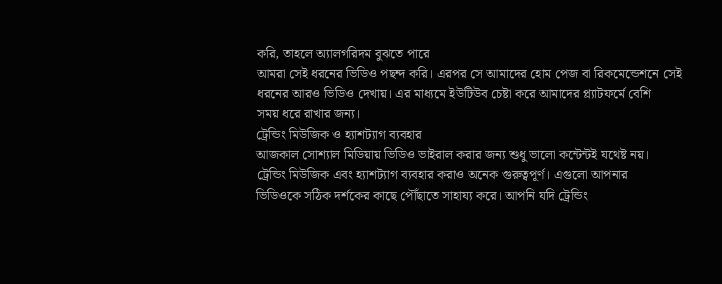করি, তাহলে অ্যালগরিদম বুঝতে পারে
আমরা সেই ধরনের ভিডিও পছন্দ করি। এরপর সে আমাদের হোম পেজ বা রিকমেন্ডেশনে সেই
ধরনের আরও ভিডিও দেখায়। এর মাধ্যমে ইউটিউব চেষ্টা করে আমাদের প্ল্যাটফর্মে বেশি
সময় ধরে রাখার জন্য।
ট্রেন্ডিং মিউজিক ও হ্যাশট্যাগ ব্যবহার
আজকাল সোশ্যাল মিডিয়ায় ভিডিও ভাইরাল করার জন্য শুধু ভালো কন্টেন্টই যথেষ্ট নয়।
ট্রেন্ডিং মিউজিক এবং হ্যাশট্যাগ ব্যবহার করাও অনেক গুরুত্বপূর্ণ। এগুলো আপনার
ভিডিওকে সঠিক দর্শকের কাছে পৌঁছাতে সাহায্য করে। আপনি যদি ট্রেন্ডিং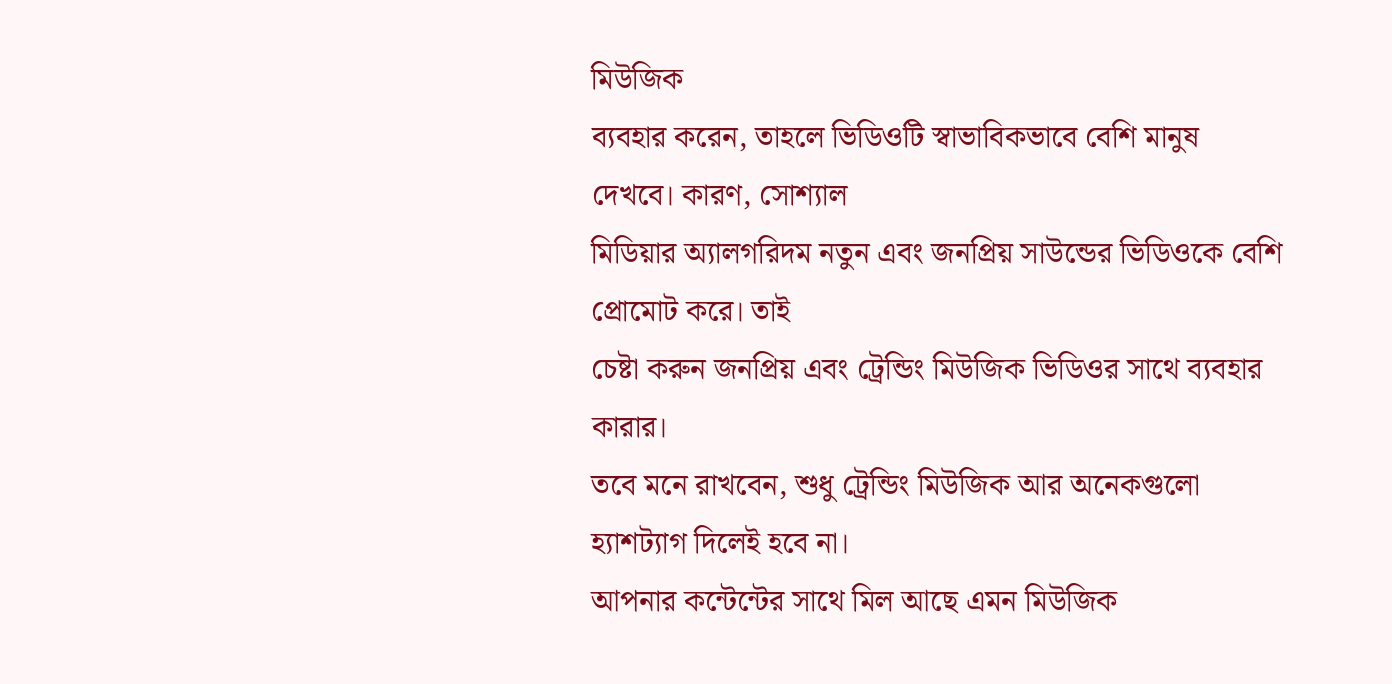মিউজিক
ব্যবহার করেন, তাহলে ভিডিওটি স্বাভাবিকভাবে বেশি মানুষ দেখবে। কারণ, সোশ্যাল
মিডিয়ার অ্যালগরিদম নতুন এবং জনপ্রিয় সাউন্ডের ভিডিওকে বেশি প্রোমোট করে। তাই
চেষ্টা করুন জনপ্রিয় এবং ট্রেন্ডিং মিউজিক ভিডিওর সাথে ব্যবহার কারার।
তবে মনে রাখবেন, শুধু ট্রেন্ডিং মিউজিক আর অনেকগুলো হ্যাশট্যাগ দিলেই হবে না।
আপনার কন্টেন্টের সাথে মিল আছে এমন মিউজিক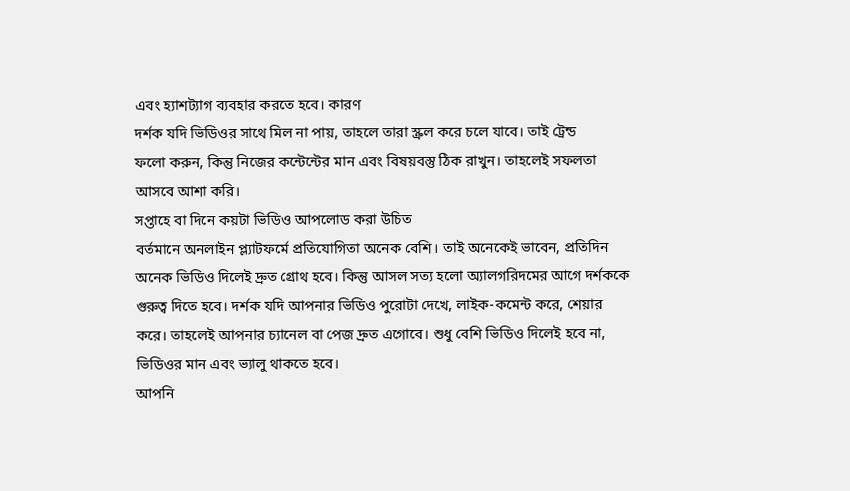এবং হ্যাশট্যাগ ব্যবহার করতে হবে। কারণ
দর্শক যদি ভিডিওর সাথে মিল না পায়, তাহলে তারা স্ক্রল করে চলে যাবে। তাই ট্রেন্ড
ফলো করুন, কিন্তু নিজের কন্টেন্টের মান এবং বিষয়বস্তু ঠিক রাখুন। তাহলেই সফলতা
আসবে আশা করি।
সপ্তাহে বা দিনে কয়টা ভিডিও আপলোড করা উচিত
বর্তমানে অনলাইন প্ল্যাটফর্মে প্রতিযোগিতা অনেক বেশি। তাই অনেকেই ভাবেন, প্রতিদিন
অনেক ভিডিও দিলেই দ্রুত গ্রোথ হবে। কিন্তু আসল সত্য হলো অ্যালগরিদমের আগে দর্শককে
গুরুত্ব দিতে হবে। দর্শক যদি আপনার ভিডিও পুরোটা দেখে, লাইক-কমেন্ট করে, শেয়ার
করে। তাহলেই আপনার চ্যানেল বা পেজ দ্রুত এগোবে। শুধু বেশি ভিডিও দিলেই হবে না,
ভিডিওর মান এবং ভ্যালু থাকতে হবে।
আপনি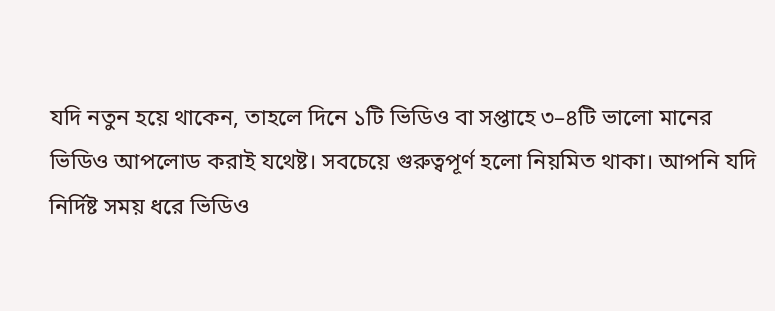যদি নতুন হয়ে থাকেন, তাহলে দিনে ১টি ভিডিও বা সপ্তাহে ৩–৪টি ভালো মানের
ভিডিও আপলোড করাই যথেষ্ট। সবচেয়ে গুরুত্বপূর্ণ হলো নিয়মিত থাকা। আপনি যদি
নির্দিষ্ট সময় ধরে ভিডিও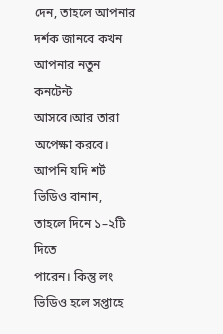দেন, তাহলে আপনার দর্শক জানবে কখন আপনার নতুন কনটেন্ট
আসবে।আর তারা অপেক্ষা করবে। আপনি যদি শর্ট ভিডিও বানান, তাহলে দিনে ১–২টি দিতে
পারেন। কিন্তু লং ভিডিও হলে সপ্তাহে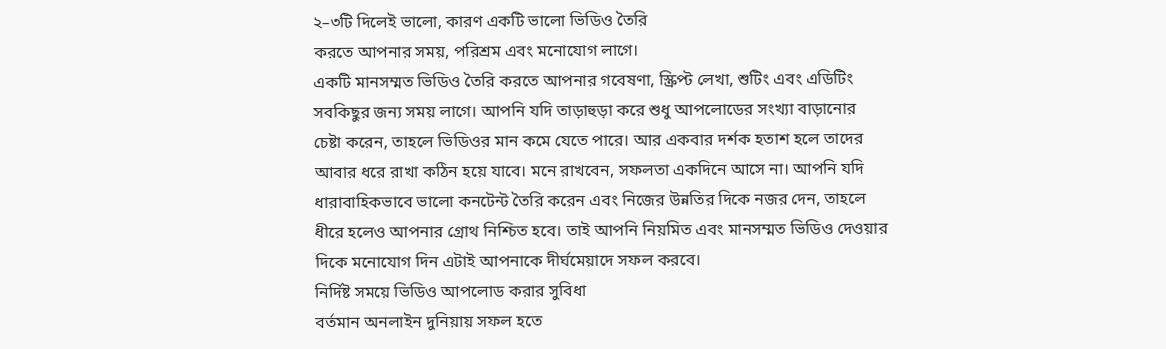২–৩টি দিলেই ভালো, কারণ একটি ভালো ভিডিও তৈরি
করতে আপনার সময়, পরিশ্রম এবং মনোযোগ লাগে।
একটি মানসম্মত ভিডিও তৈরি করতে আপনার গবেষণা, স্ক্রিপ্ট লেখা, শুটিং এবং এডিটিং
সবকিছুর জন্য সময় লাগে। আপনি যদি তাড়াহুড়া করে শুধু আপলোডের সংখ্যা বাড়ানোর
চেষ্টা করেন, তাহলে ভিডিওর মান কমে যেতে পারে। আর একবার দর্শক হতাশ হলে তাদের
আবার ধরে রাখা কঠিন হয়ে যাবে। মনে রাখবেন, সফলতা একদিনে আসে না। আপনি যদি
ধারাবাহিকভাবে ভালো কনটেন্ট তৈরি করেন এবং নিজের উন্নতির দিকে নজর দেন, তাহলে
ধীরে হলেও আপনার গ্রোথ নিশ্চিত হবে। তাই আপনি নিয়মিত এবং মানসম্মত ভিডিও দেওয়ার
দিকে মনোযোগ দিন এটাই আপনাকে দীর্ঘমেয়াদে সফল করবে।
নির্দিষ্ট সময়ে ভিডিও আপলোড করার সুবিধা
বর্তমান অনলাইন দুনিয়ায় সফল হতে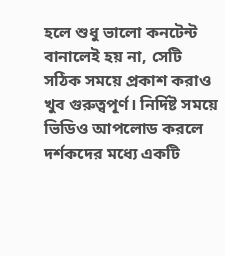হলে শুধু ভালো কনটেন্ট বানালেই হয় না, সেটি
সঠিক সময়ে প্রকাশ করাও খুব গুরুত্বপূর্ণ। নির্দিষ্ট সময়ে ভিডিও আপলোড করলে
দর্শকদের মধ্যে একটি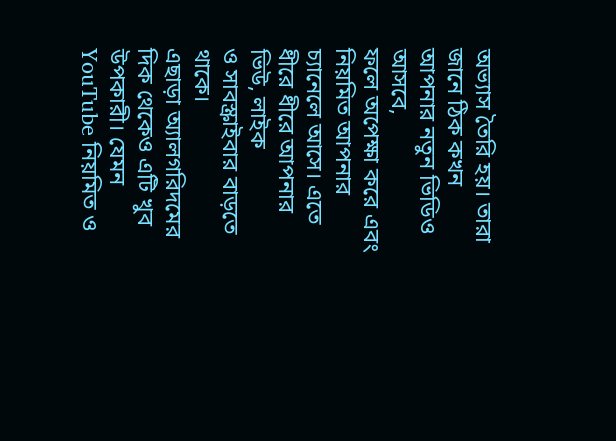অভ্যাস তৈরি হয়। তারা জানে ঠিক কখন আপনার নতুন ভিডিও আসবে,
ফলে অপেক্ষা করে এবং নিয়মিত আপনার চ্যানেলে আসে। এতে ধীরে ধীরে আপনার ভিউ, লাইক
ও সাবস্ক্রাইবার বাড়তে থাকে।
এছাড়া অ্যালগরিদমের দিক থেকেও এটি খুব উপকারী। যেমন YouTube নিয়মিত ও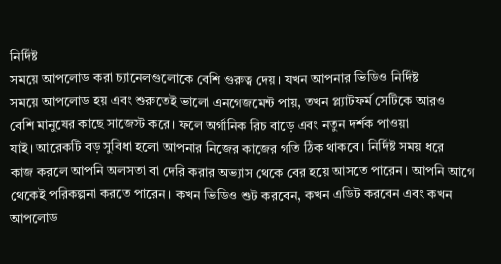নির্দিষ্ট
সময়ে আপলোড করা চ্যানেলগুলোকে বেশি গুরুত্ব দেয়। যখন আপনার ভিডিও নির্দিষ্ট
সময়ে আপলোড হয় এবং শুরুতেই ভালো এনগেজমেন্ট পায়, তখন প্ল্যাটফর্ম সেটিকে আরও
বেশি মানুষের কাছে সাজেস্ট করে। ফলে অর্গানিক রিচ বাড়ে এবং নতুন দর্শক পাওয়া
যাই। আরেকটি বড় সুবিধা হলো আপনার নিজের কাজের গতি ঠিক থাকবে। নির্দিষ্ট সময় ধরে
কাজ করলে আপনি অলসতা বা দেরি করার অভ্যাস থেকে বের হয়ে আসতে পারেন। আপনি আগে
থেকেই পরিকল্পনা করতে পারেন। কখন ভিডিও শুট করবেন, কখন এডিট করবেন এবং কখন আপলোড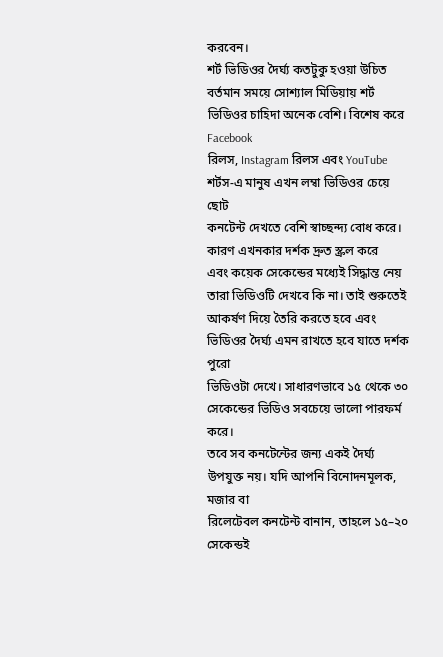করবেন।
শর্ট ভিডিওর দৈর্ঘ্য কতটুকু হওয়া উচিত
বর্তমান সময়ে সোশ্যাল মিডিয়ায় শর্ট ভিডিওর চাহিদা অনেক বেশি। বিশেষ করে Facebook
রিলস, Instagram রিলস এবং YouTube শর্টস-এ মানুষ এখন লম্বা ভিডিওর চেয়ে ছোট
কনটেন্ট দেখতে বেশি স্বাচ্ছন্দ্য বোধ করে। কারণ এখনকার দর্শক দ্রুত স্ক্রল করে
এবং কয়েক সেকেন্ডের মধ্যেই সিদ্ধান্ত নেয় তারা ভিডিওটি দেখবে কি না। তাই শুরুতেই
আকর্ষণ দিয়ে তৈরি করতে হবে এবং ভিডিওর দৈর্ঘ্য এমন রাখতে হবে যাতে দর্শক পুরো
ভিডিওটা দেখে। সাধারণভাবে ১৫ থেকে ৩০ সেকেন্ডের ভিডিও সবচেয়ে ভালো পারফর্ম করে।
তবে সব কনটেন্টের জন্য একই দৈর্ঘ্য উপযুক্ত নয়। যদি আপনি বিনোদনমূলক, মজার বা
রিলেটেবল কনটেন্ট বানান, তাহলে ১৫–২০ সেকেন্ডই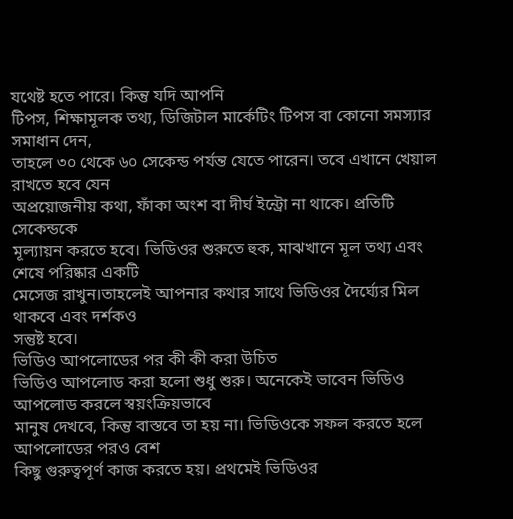যথেষ্ট হতে পারে। কিন্তু যদি আপনি
টিপস, শিক্ষামূলক তথ্য, ডিজিটাল মার্কেটিং টিপস বা কোনো সমস্যার সমাধান দেন,
তাহলে ৩০ থেকে ৬০ সেকেন্ড পর্যন্ত যেতে পারেন। তবে এখানে খেয়াল রাখতে হবে যেন
অপ্রয়োজনীয় কথা, ফাঁকা অংশ বা দীর্ঘ ইন্ট্রো না থাকে। প্রতিটি সেকেন্ডকে
মূল্যায়ন করতে হবে। ভিডিওর শুরুতে হুক, মাঝখানে মূল তথ্য এবং শেষে পরিষ্কার একটি
মেসেজ রাখুন।তাহলেই আপনার কথার সাথে ভিডিওর দৈর্ঘ্যের মিল থাকবে এবং দর্শকও
সন্তুষ্ট হবে।
ভিডিও আপলোডের পর কী কী করা উচিত
ভিডিও আপলোড করা হলো শুধু শুরু। অনেকেই ভাবেন ভিডিও আপলোড করলে স্বয়ংক্রিয়ভাবে
মানুষ দেখবে, কিন্তু বাস্তবে তা হয় না। ভিডিওকে সফল করতে হলে আপলোডের পরও বেশ
কিছু গুরুত্বপূর্ণ কাজ করতে হয়। প্রথমেই ভিডিওর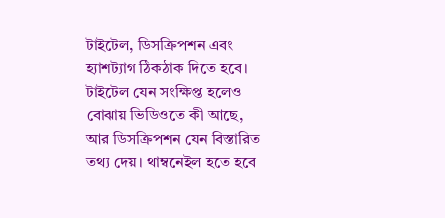টাইটেল, ডিসক্রিপশন এবং
হ্যাশট্যাগ ঠিকঠাক দিতে হবে। টাইটেল যেন সংক্ষিপ্ত হলেও বোঝায় ভিডিওতে কী আছে,
আর ডিসক্রিপশন যেন বিস্তারিত তথ্য দেয়। থাম্বনেইল হতে হবে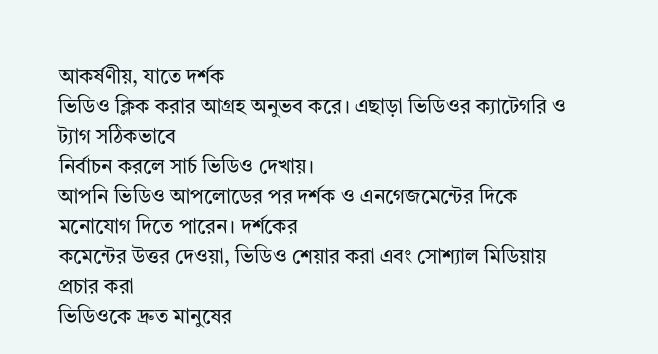আকর্ষণীয়, যাতে দর্শক
ভিডিও ক্লিক করার আগ্রহ অনুভব করে। এছাড়া ভিডিওর ক্যাটেগরি ও ট্যাগ সঠিকভাবে
নির্বাচন করলে সার্চ ভিডিও দেখায়।
আপনি ভিডিও আপলোডের পর দর্শক ও এনগেজমেন্টের দিকে মনোযোগ দিতে পারেন। দর্শকের
কমেন্টের উত্তর দেওয়া, ভিডিও শেয়ার করা এবং সোশ্যাল মিডিয়ায় প্রচার করা
ভিডিওকে দ্রুত মানুষের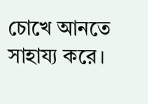চোখে আনতে সাহায্য করে।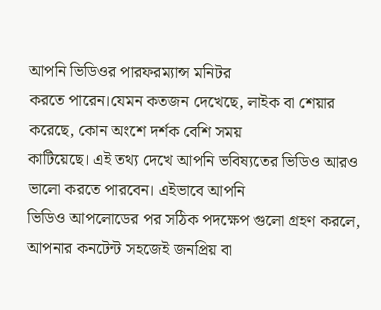আপনি ভিডিওর পারফরম্যান্স মনিটর
করতে পারেন।যেমন কতজন দেখেছে, লাইক বা শেয়ার করেছে, কোন অংশে দর্শক বেশি সময়
কাটিয়েছে। এই তথ্য দেখে আপনি ভবিষ্যতের ভিডিও আরও ভালো করতে পারবেন। এইভাবে আপনি
ভিডিও আপলোডের পর সঠিক পদক্ষেপ গুলো গ্রহণ করলে, আপনার কনটেন্ট সহজেই জনপ্রিয় বা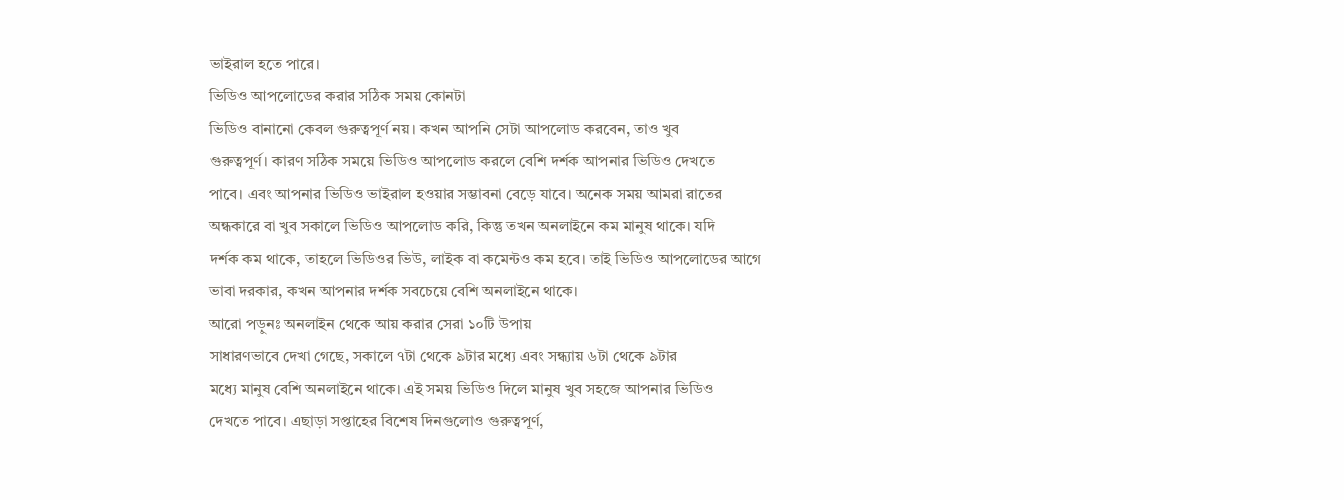ভাইরাল হতে পারে।
ভিডিও আপলোডের করার সঠিক সময় কোনটা
ভিডিও বানানো কেবল গুরুত্বপূর্ণ নয়। কখন আপনি সেটা আপলোড করবেন, তাও খুব
গুরুত্বপূর্ণ। কারণ সঠিক সময়ে ভিডিও আপলোড করলে বেশি দর্শক আপনার ভিডিও দেখতে
পাবে। এবং আপনার ভিডিও ভাইরাল হওয়ার সম্ভাবনা বেড়ে যাবে। অনেক সময় আমরা রাতের
অন্ধকারে বা খুব সকালে ভিডিও আপলোড করি, কিন্তু তখন অনলাইনে কম মানুষ থাকে। যদি
দর্শক কম থাকে, তাহলে ভিডিওর ভিউ, লাইক বা কমেন্টও কম হবে। তাই ভিডিও আপলোডের আগে
ভাবা দরকার, কখন আপনার দর্শক সবচেয়ে বেশি অনলাইনে থাকে।
আরো পড়ুনঃ অনলাইন থেকে আয় করার সেরা ১০টি উপায়
সাধারণভাবে দেখা গেছে, সকালে ৭টা থেকে ৯টার মধ্যে এবং সন্ধ্যায় ৬টা থেকে ৯টার
মধ্যে মানুষ বেশি অনলাইনে থাকে। এই সময় ভিডিও দিলে মানুষ খুব সহজে আপনার ভিডিও
দেখতে পাবে। এছাড়া সপ্তাহের বিশেষ দিনগুলোও গুরুত্বপূর্ণ,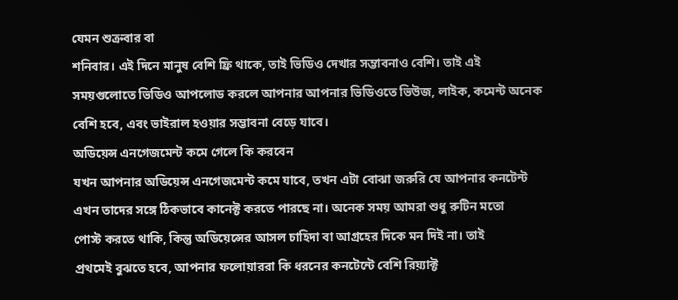যেমন শুক্রবার বা
শনিবার। এই দিনে মানুষ বেশি ফ্রি থাকে, তাই ভিডিও দেখার সম্ভাবনাও বেশি। তাই এই
সময়গুলোতে ভিডিও আপলোড করলে আপনার আপনার ভিডিওতে ভিউজ, লাইক, কমেন্ট অনেক
বেশি হবে, এবং ভাইরাল হওয়ার সম্ভাবনা বেড়ে যাবে।
অডিয়েন্স এনগেজমেন্ট কমে গেলে কি করবেন
যখন আপনার অডিয়েন্স এনগেজমেন্ট কমে যাবে, তখন এটা বোঝা জরুরি যে আপনার কনটেন্ট
এখন তাদের সঙ্গে ঠিকভাবে কানেক্ট করতে পারছে না। অনেক সময় আমরা শুধু রুটিন মতো
পোস্ট করতে থাকি, কিন্তু অডিয়েন্সের আসল চাহিদা বা আগ্রহের দিকে মন দিই না। তাই
প্রথমেই বুঝতে হবে, আপনার ফলোয়াররা কি ধরনের কনটেন্টে বেশি রিয়্যাক্ট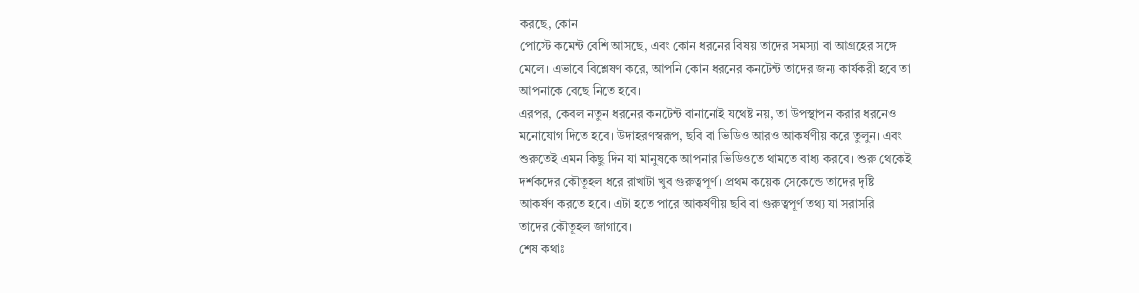করছে, কোন
পোস্টে কমেন্ট বেশি আসছে, এবং কোন ধরনের বিষয় তাদের সমস্যা বা আগ্রহের সঙ্গে
মেলে। এভাবে বিশ্লেষণ করে, আপনি কোন ধরনের কনটেন্ট তাদের জন্য কার্যকরী হবে তা
আপনাকে বেছে নিতে হবে।
এরপর, কেবল নতুন ধরনের কনটেন্ট বানানোই যথেষ্ট নয়, তা উপস্থাপন করার ধরনেও
মনোযোগ দিতে হবে। উদাহরণস্বরূপ, ছবি বা ভিডিও আরও আকর্ষণীয় করে তুলুন। এবং
শুরুতেই এমন কিছু দিন যা মানুষকে আপনার ভিডিওতে থামতে বাধ্য করবে। শুরু থেকেই
দর্শকদের কৌতূহল ধরে রাখাটা খুব গুরুত্বপূর্ণ। প্রথম কয়েক সেকেন্ডে তাদের দৃষ্টি
আকর্ষণ করতে হবে। এটা হতে পারে আকর্ষণীয় ছবি বা গুরুত্বপূর্ণ তথ্য যা সরাসরি
তাদের কৌতূহল জাগাবে।
শেষ কথাঃ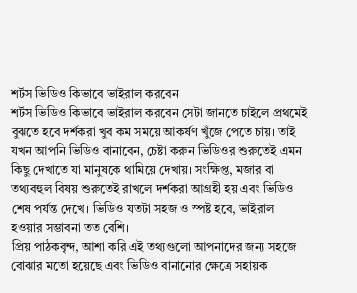শর্টস ভিডিও কিভাবে ভাইরাল করবেন
শর্টস ভিডিও কিভাবে ভাইরাল করবেন সেটা জানতে চাইলে প্রথমেই বুঝতে হবে দর্শকরা খুব কম সময়ে আকর্ষণ খুঁজে পেতে চায়। তাই যখন আপনি ভিডিও বানাবেন, চেষ্টা করুন ভিডিওর শুরুতেই এমন কিছু দেখাতে যা মানুষকে থামিয়ে দেখায়। সংক্ষিপ্ত, মজার বা তথ্যবহুল বিষয় শুরুতেই রাখলে দর্শকরা আগ্রহী হয় এবং ভিডিও শেষ পর্যন্ত দেখে। ভিডিও যতটা সহজ ও স্পষ্ট হবে, ভাইরাল হওয়ার সম্ভাবনা তত বেশি।
প্রিয় পাঠকবৃন্দ, আশা করি এই তথ্যগুলো আপনাদের জন্য সহজে বোঝার মতো হয়েছে এবং ভিডিও বানানোর ক্ষেত্রে সহায়ক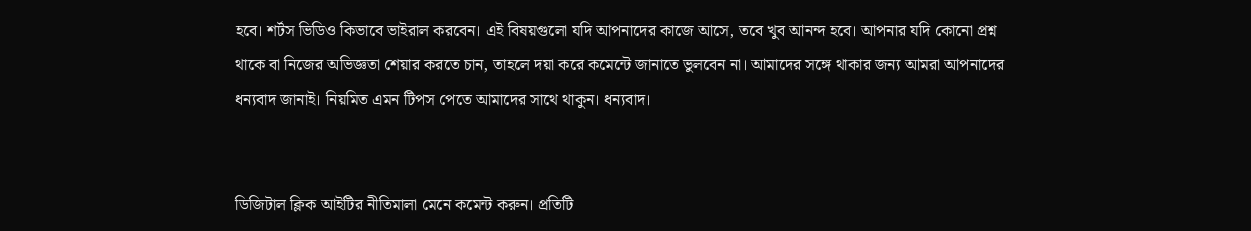হবে। শর্টস ভিডিও কিভাবে ভাইরাল করবেন। এই বিষয়গুলো যদি আপনাদের কাজে আসে, তবে খুব আনন্দ হবে। আপনার যদি কোনো প্রশ্ন থাকে বা নিজের অভিজ্ঞতা শেয়ার করতে চান, তাহলে দয়া করে কমেন্টে জানাতে ভুলবেন না। আমাদের সঙ্গে থাকার জন্য আমরা আপনাদের ধন্যবাদ জানাই। নিয়মিত এমন টিপস পেতে আমাদের সাথে থাকুন। ধন্যবাদ।


ডিজিটাল ক্লিক আইটির নীতিমালা মেনে কমেন্ট করুন। প্রতিটি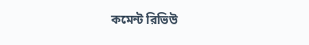কমেন্ট রিভিউ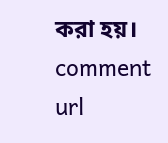করা হয়।
comment url